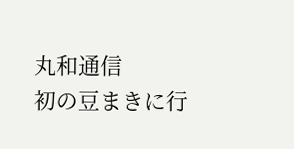丸和通信
初の豆まきに行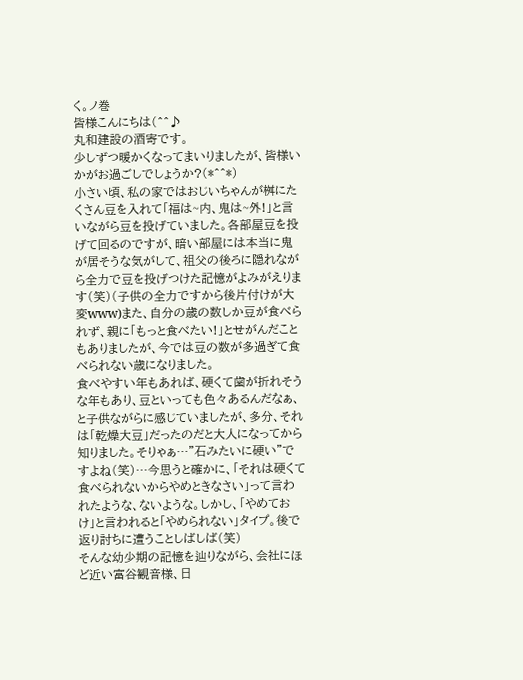く。ノ巻
皆様こんにちは(^^♪
丸和建設の酒寄です。
少しずつ暖かくなってまいりましたが、皆様いかがお過ごしでしょうか?(*^^*)
小さい頃、私の家ではおじいちゃんが桝にたくさん豆を入れて「福は~内、鬼は~外!」と言いながら豆を投げていました。各部屋豆を投げて回るのですが、暗い部屋には本当に鬼が居そうな気がして、祖父の後ろに隠れながら全力で豆を投げつけた記憶がよみがえります(笑)(子供の全力ですから後片付けが大変www)また、自分の歳の数しか豆が食べられず、親に「もっと食べたい!」とせがんだこともありましたが、今では豆の数が多過ぎて食べられない歳になりました。
食べやすい年もあれば、硬くて歯が折れそうな年もあり、豆といっても色々あるんだなぁ、と子供ながらに感じていましたが、多分、それは「乾燥大豆」だったのだと大人になってから知りました。そりゃぁ…”石みたいに硬い”ですよね(笑)…今思うと確かに、「それは硬くて食べられないからやめときなさい」って言われたような、ないような。しかし、「やめておけ」と言われると「やめられない」タイプ。後で返り討ちに遭うことしばしば(笑)
そんな幼少期の記憶を辿りながら、会社にほど近い富谷観音様、日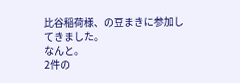比谷稲荷様、の豆まきに参加してきました。
なんと。
2件の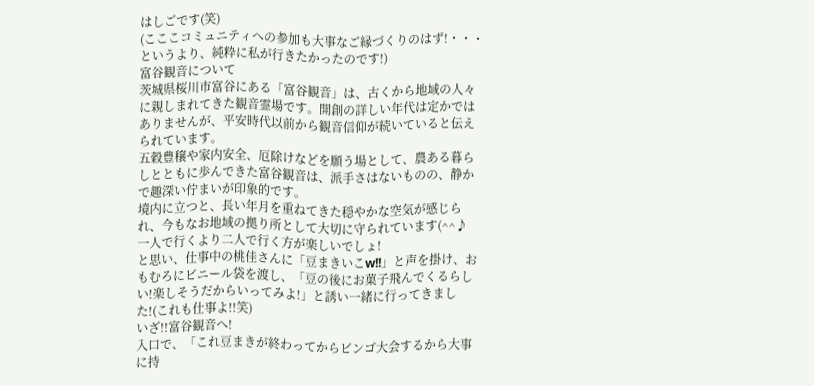はしごです(笑)
(こここコミュニティへの参加も大事なご縁づくりのはず!・・・というより、純粋に私が行きたかったのです!)
富谷観音について
茨城県桜川市富谷にある「富谷観音」は、古くから地域の人々に親しまれてきた観音霊場です。開創の詳しい年代は定かではありませんが、平安時代以前から観音信仰が続いていると伝えられています。
五穀豊穣や家内安全、厄除けなどを願う場として、農ある暮らしとともに歩んできた富谷観音は、派手さはないものの、静かで趣深い佇まいが印象的です。
境内に立つと、長い年月を重ねてきた穏やかな空気が感じられ、今もなお地域の拠り所として大切に守られています(^^♪
一人で行くより二人で行く方が楽しいでしょ!
と思い、仕事中の桃佳さんに「豆まきいこw!!」と声を掛け、おもむろにビニール袋を渡し、「豆の後にお菓子飛んでくるらしい!楽しそうだからいってみよ!」と誘い一緒に行ってきました!(これも仕事よ!!笑)
いざ!!富谷観音へ!
入口で、「これ豆まきが終わってからビンゴ大会するから大事に持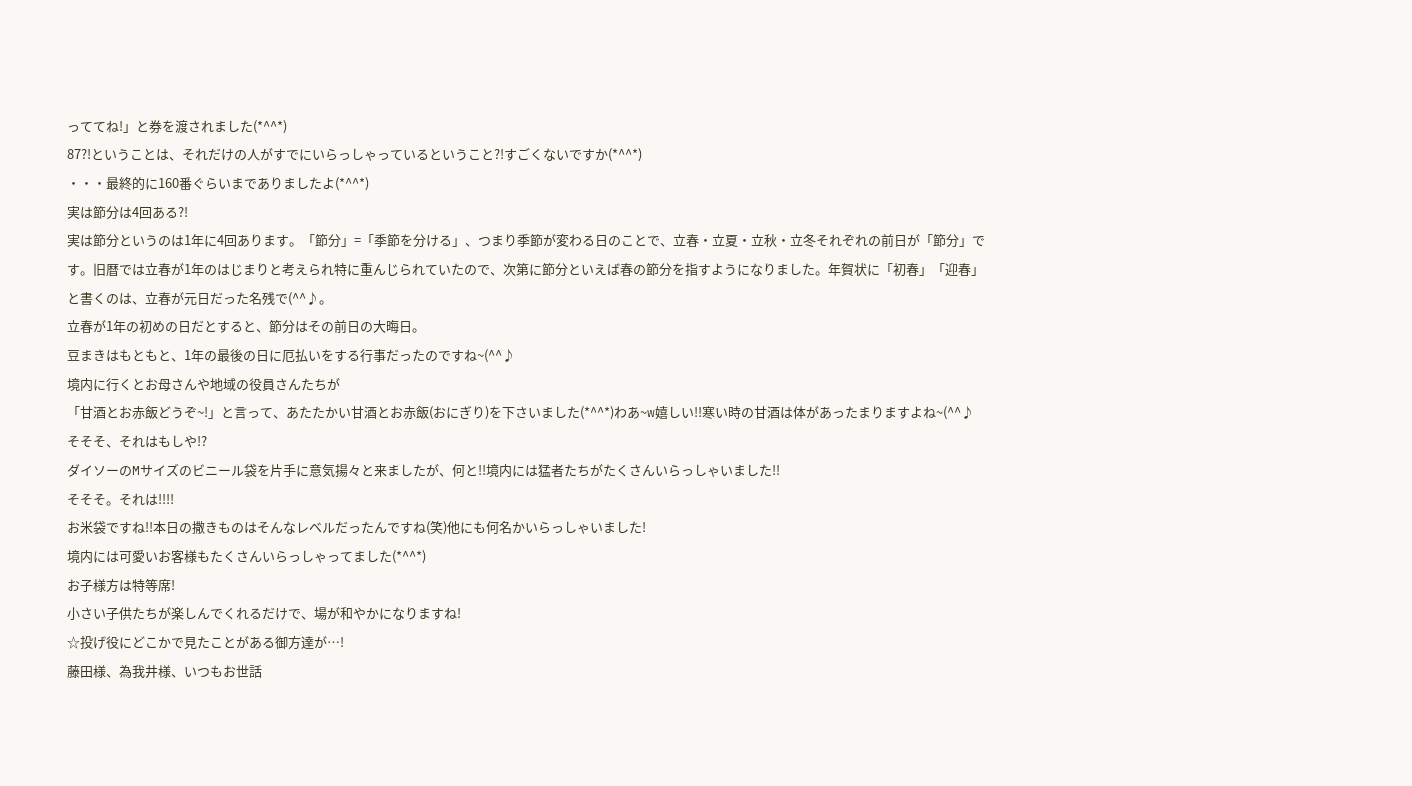っててね!」と券を渡されました(*^^*)
87?!ということは、それだけの人がすでにいらっしゃっているということ?!すごくないですか(*^^*)
・・・最終的に160番ぐらいまでありましたよ(*^^*)
実は節分は4回ある?!
実は節分というのは1年に4回あります。「節分」=「季節を分ける」、つまり季節が変わる日のことで、立春・立夏・立秋・立冬それぞれの前日が「節分」です。旧暦では立春が1年のはじまりと考えられ特に重んじられていたので、次第に節分といえば春の節分を指すようになりました。年賀状に「初春」「迎春」と書くのは、立春が元日だった名残で(^^♪。
立春が1年の初めの日だとすると、節分はその前日の大晦日。
豆まきはもともと、1年の最後の日に厄払いをする行事だったのですね~(^^♪
境内に行くとお母さんや地域の役員さんたちが
「甘酒とお赤飯どうぞ~!」と言って、あたたかい甘酒とお赤飯(おにぎり)を下さいました(*^^*)わあ~w嬉しい!!寒い時の甘酒は体があったまりますよね~(^^♪
そそそ、それはもしや!?
ダイソーのMサイズのビニール袋を片手に意気揚々と来ましたが、何と!!境内には猛者たちがたくさんいらっしゃいました!!
そそそ。それは!!!!
お米袋ですね!!本日の撒きものはそんなレベルだったんですね(笑)他にも何名かいらっしゃいました!
境内には可愛いお客様もたくさんいらっしゃってました(*^^*)
お子様方は特等席!
小さい子供たちが楽しんでくれるだけで、場が和やかになりますね!
☆投げ役にどこかで見たことがある御方達が…!
藤田様、為我井様、いつもお世話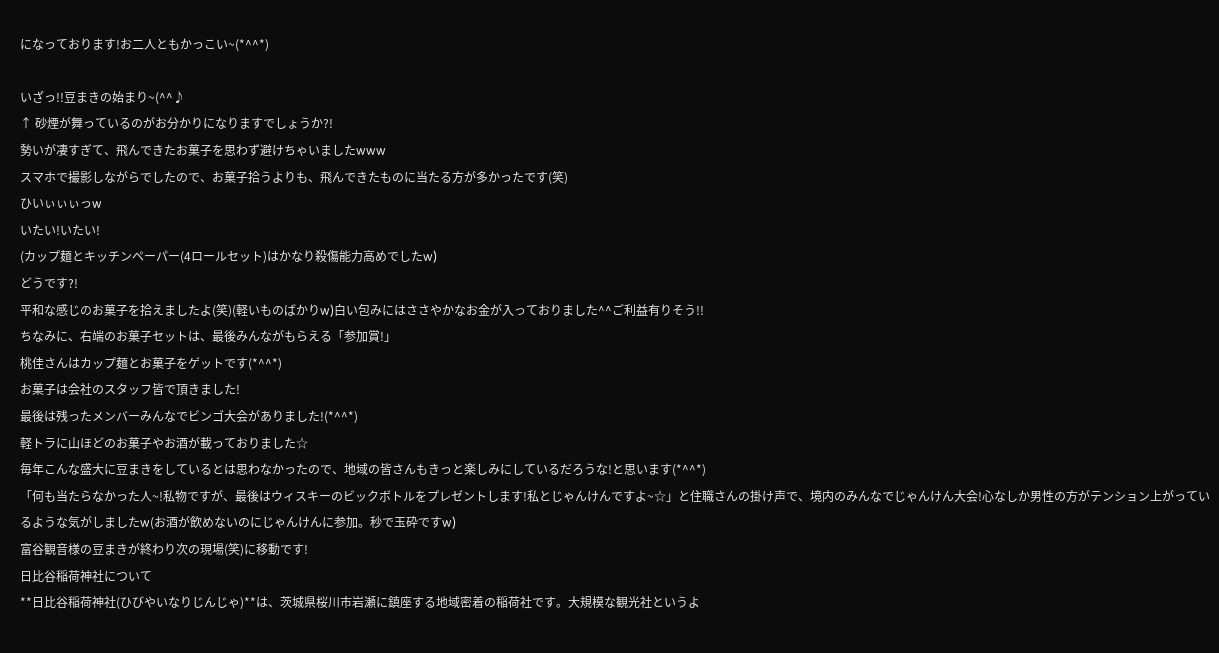になっております!お二人ともかっこい~(*^^*)

いざっ!!豆まきの始まり~(^^♪
↑ 砂煙が舞っているのがお分かりになりますでしょうか?!
勢いが凄すぎて、飛んできたお菓子を思わず避けちゃいましたwww
スマホで撮影しながらでしたので、お菓子拾うよりも、飛んできたものに当たる方が多かったです(笑)
ひいぃぃぃっw
いたい!いたい!
(カップ麺とキッチンペーパー(4ロールセット)はかなり殺傷能力高めでしたw)
どうです?!
平和な感じのお菓子を拾えましたよ(笑)(軽いものばかりw)白い包みにはささやかなお金が入っておりました^^ご利益有りそう!!
ちなみに、右端のお菓子セットは、最後みんながもらえる「参加賞!」
桃佳さんはカップ麺とお菓子をゲットです(*^^*)
お菓子は会社のスタッフ皆で頂きました!
最後は残ったメンバーみんなでビンゴ大会がありました!(*^^*)
軽トラに山ほどのお菓子やお酒が載っておりました☆
毎年こんな盛大に豆まきをしているとは思わなかったので、地域の皆さんもきっと楽しみにしているだろうな!と思います(*^^*)
「何も当たらなかった人~!私物ですが、最後はウィスキーのビックボトルをプレゼントします!私とじゃんけんですよ~☆」と住職さんの掛け声で、境内のみんなでじゃんけん大会!心なしか男性の方がテンション上がっているような気がしましたw(お酒が飲めないのにじゃんけんに参加。秒で玉砕ですw)
富谷観音様の豆まきが終わり次の現場(笑)に移動です!
日比谷稲荷神社について
**日比谷稲荷神社(ひびやいなりじんじゃ)**は、茨城県桜川市岩瀬に鎮座する地域密着の稲荷社です。大規模な観光社というよ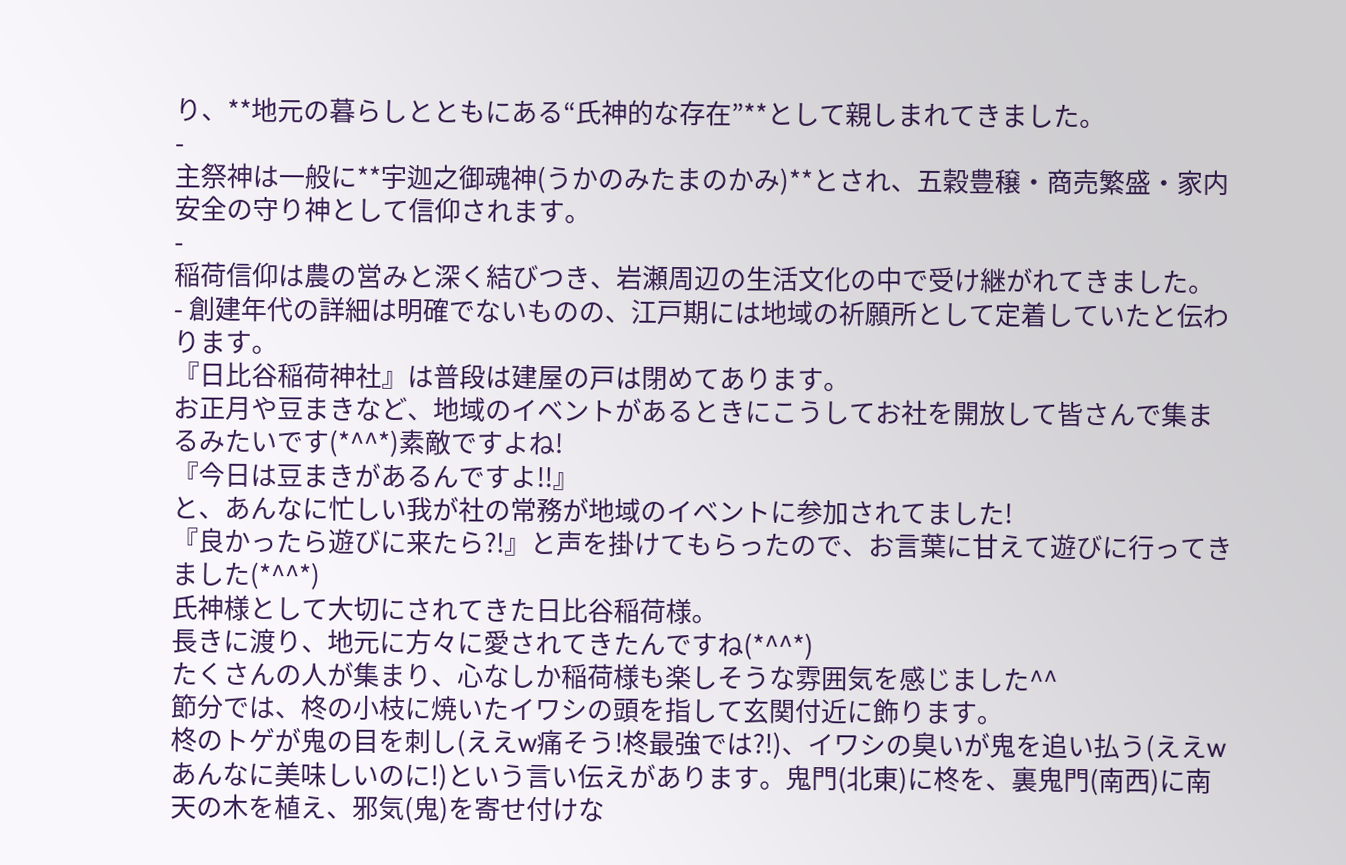り、**地元の暮らしとともにある“氏神的な存在”**として親しまれてきました。
-
主祭神は一般に**宇迦之御魂神(うかのみたまのかみ)**とされ、五穀豊穣・商売繁盛・家内安全の守り神として信仰されます。
-
稲荷信仰は農の営みと深く結びつき、岩瀬周辺の生活文化の中で受け継がれてきました。
- 創建年代の詳細は明確でないものの、江戸期には地域の祈願所として定着していたと伝わります。
『日比谷稲荷神社』は普段は建屋の戸は閉めてあります。
お正月や豆まきなど、地域のイベントがあるときにこうしてお社を開放して皆さんで集まるみたいです(*^^*)素敵ですよね!
『今日は豆まきがあるんですよ!!』
と、あんなに忙しい我が社の常務が地域のイベントに参加されてました!
『良かったら遊びに来たら?!』と声を掛けてもらったので、お言葉に甘えて遊びに行ってきました(*^^*)
氏神様として大切にされてきた日比谷稲荷様。
長きに渡り、地元に方々に愛されてきたんですね(*^^*)
たくさんの人が集まり、心なしか稲荷様も楽しそうな雰囲気を感じました^^
節分では、柊の小枝に焼いたイワシの頭を指して玄関付近に飾ります。
柊のトゲが鬼の目を刺し(ええw痛そう!柊最強では?!)、イワシの臭いが鬼を追い払う(ええwあんなに美味しいのに!)という言い伝えがあります。鬼門(北東)に柊を、裏鬼門(南西)に南天の木を植え、邪気(鬼)を寄せ付けな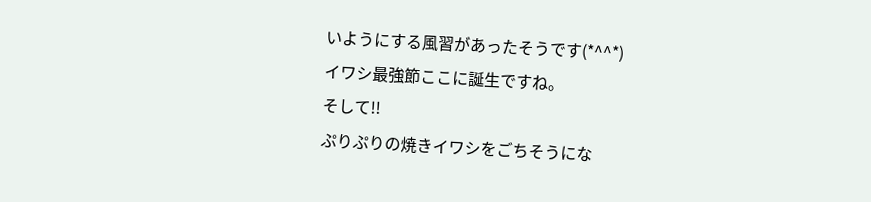いようにする風習があったそうです(*^^*)
イワシ最強節ここに誕生ですね。
そして!!
ぷりぷりの焼きイワシをごちそうにな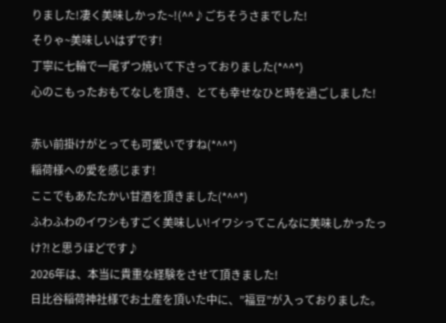りました!凄く美味しかった~!(^^♪ごちそうさまでした!
そりゃ~美味しいはずです!
丁寧に七輪で一尾ずつ焼いて下さっておりました(*^^*)
心のこもったおもてなしを頂き、とても幸せなひと時を過ごしました!

赤い前掛けがとっても可愛いですね(*^^*)
稲荷様への愛を感じます!
ここでもあたたかい甘酒を頂きました(*^^*)
ふわふわのイワシもすごく美味しい!イワシってこんなに美味しかったっけ?!と思うほどです♪
2026年は、本当に貴重な経験をさせて頂きました!
日比谷稲荷神社様でお土産を頂いた中に、”福豆”が入っておりました。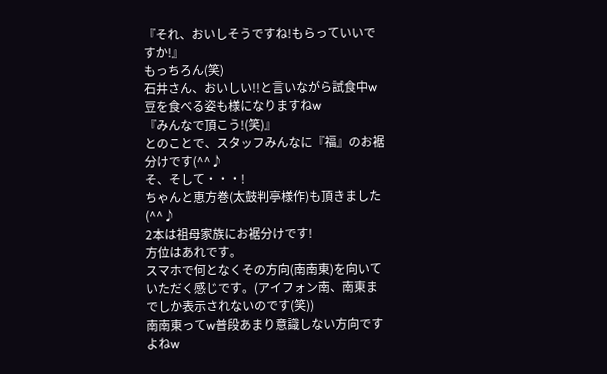『それ、おいしそうですね!もらっていいですか!』
もっちろん(笑)
石井さん、おいしい!!と言いながら試食中w
豆を食べる姿も様になりますねw
『みんなで頂こう!(笑)』
とのことで、スタッフみんなに『福』のお裾分けです(^^♪
そ、そして・・・!
ちゃんと恵方巻(太鼓判亭様作)も頂きました(^^♪
2本は祖母家族にお裾分けです!
方位はあれです。
スマホで何となくその方向(南南東)を向いていただく感じです。(アイフォン南、南東までしか表示されないのです(笑))
南南東ってw普段あまり意識しない方向ですよねw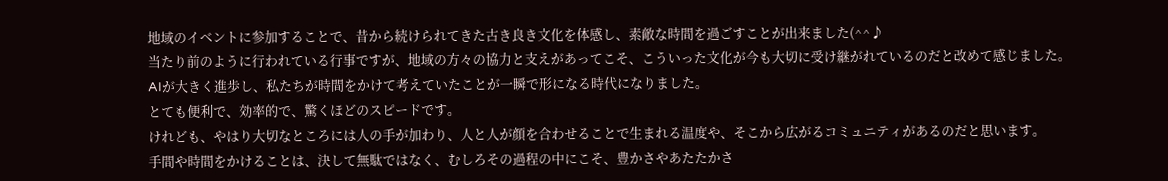地域のイベントに参加することで、昔から続けられてきた古き良き文化を体感し、素敵な時間を過ごすことが出来ました(^^♪
当たり前のように行われている行事ですが、地域の方々の協力と支えがあってこそ、こういった文化が今も大切に受け継がれているのだと改めて感じました。
AIが大きく進歩し、私たちが時間をかけて考えていたことが一瞬で形になる時代になりました。
とても便利で、効率的で、驚くほどのスピードです。
けれども、やはり大切なところには人の手が加わり、人と人が顔を合わせることで生まれる温度や、そこから広がるコミュニティがあるのだと思います。
手間や時間をかけることは、決して無駄ではなく、むしろその過程の中にこそ、豊かさやあたたかさ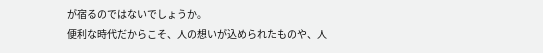が宿るのではないでしょうか。
便利な時代だからこそ、人の想いが込められたものや、人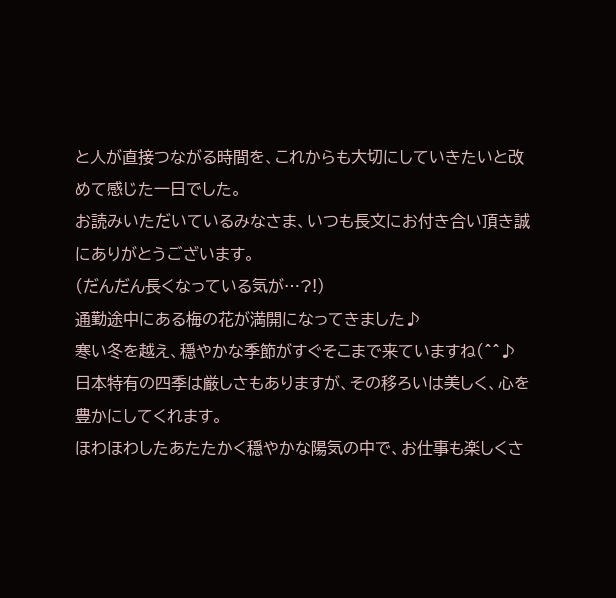と人が直接つながる時間を、これからも大切にしていきたいと改めて感じた一日でした。
お読みいただいているみなさま、いつも長文にお付き合い頂き誠にありがとうございます。
(だんだん長くなっている気が…?!)
通勤途中にある梅の花が満開になってきました♪
寒い冬を越え、穏やかな季節がすぐそこまで来ていますね(^^♪
日本特有の四季は厳しさもありますが、その移ろいは美しく、心を豊かにしてくれます。
ほわほわしたあたたかく穏やかな陽気の中で、お仕事も楽しくさ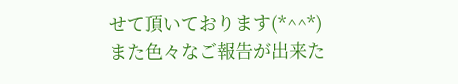せて頂いております(*^^*)
また色々なご報告が出来た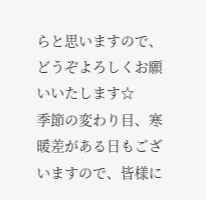らと思いますので、どうぞよろしくお願いいたします☆
季節の変わり目、寒暖差がある日もございますので、皆様に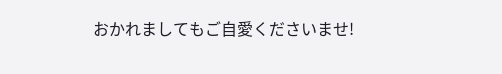おかれましてもご自愛くださいませ!